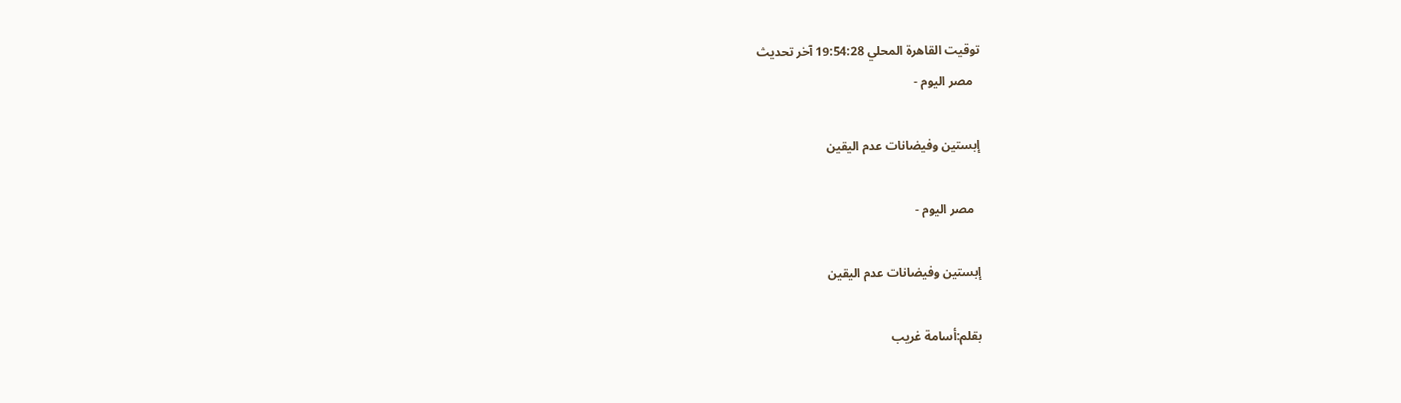توقيت القاهرة المحلي 19:54:28 آخر تحديث
  مصر اليوم -

إبستين وفيضانات عدم اليقين

  مصر اليوم -

إبستين وفيضانات عدم اليقين

بقلم:أسامة غريب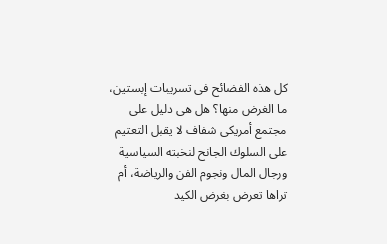كل هذه الفضائح فى تسريبات إبستين، ما الغرض منها؟ هل هى دليل على مجتمع أمريكى شفاف لا يقبل التعتيم على السلوك الجانح لنخبته السياسية ورجال المال ونجوم الفن والرياضة، أم تراها تعرض بغرض الكيد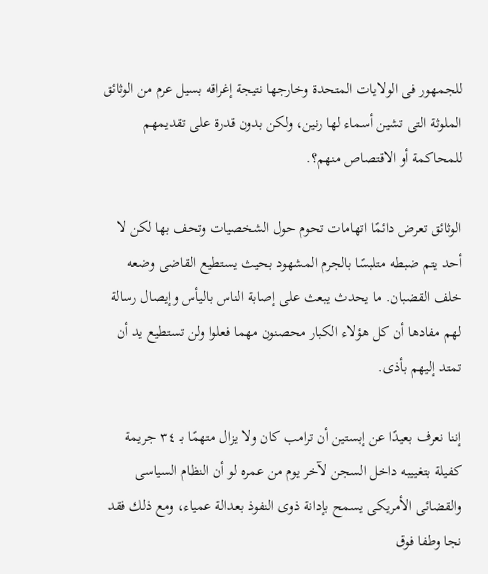للجمهور فى الولايات المتحدة وخارجها نتيجة إغراقه بسيل عرم من الوثائق الملوثة التى تشين أسماء لها رنين، ولكن بدون قدرة على تقديمهم للمحاكمة أو الاقتصاص منهم؟.

الوثائق تعرض دائمًا اتهامات تحوم حول الشخصيات وتحف بها لكن لا أحد يتم ضبطه متلبسًا بالجرم المشهود بحيث يستطيع القاضى وضعه خلف القضبان. ما يحدث يبعث على إصابة الناس باليأس وإيصال رسالة لهم مفادها أن كل هؤلاء الكبار محصنون مهما فعلوا ولن تستطيع يد أن تمتد إليهم بأذى.

إننا نعرف بعيدًا عن إبستين أن ترامب كان ولا يزال متهمًا بـ ٣٤ جريمة كفيلة بتغييبه داخل السجن لآخر يوم من عمره لو أن النظام السياسى والقضائى الأمريكى يسمح بإدانة ذوى النفوذ بعدالة عمياء، ومع ذلك فقد نجا وطفا فوق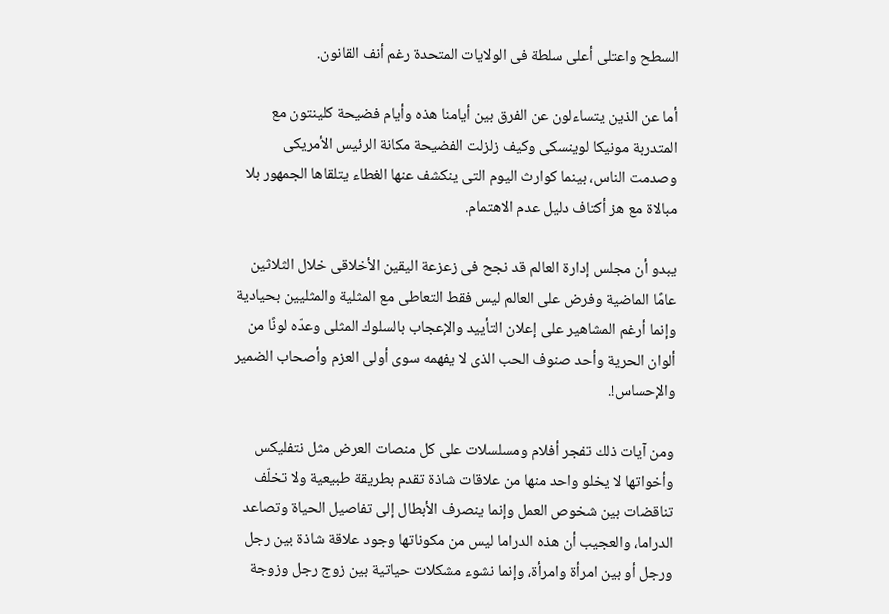السطح واعتلى أعلى سلطة فى الولايات المتحدة رغم أنف القانون.

أما عن الذين يتساءلون عن الفرق بين أيامنا هذه وأيام فضيحة كلينتون مع المتدربة مونيكا لوينسكى وكيف زلزلت الفضيحة مكانة الرئيس الأمريكى وصدمت الناس، بينما كوارث اليوم التى ينكشف عنها الغطاء يتلقاها الجمهور بلا مبالاة مع هز أكتاف دليل عدم الاهتمام.

يبدو أن مجلس إدارة العالم قد نجح فى زعزعة اليقين الأخلاقى خلال الثلاثين عامًا الماضية وفرض على العالم ليس فقط التعاطى مع المثلية والمثليين بحيادية وإنما أرغم المشاهير على إعلان التأييد والإعجاب بالسلوك المثلى وعدّه لونًا من ألوان الحرية وأحد صنوف الحب الذى لا يفهمه سوى أولى العزم وأصحاب الضمير والإحساس!.

ومن آيات ذلك تفجر أفلام ومسلسلات على كل منصات العرض مثل نتفليكس وأخواتها لا يخلو واحد منها من علاقات شاذة تقدم بطريقة طبيعية ولا تخلّف تناقضات بين شخوص العمل وإنما ينصرف الأبطال إلى تفاصيل الحياة وتصاعد الدراما، والعجيب أن هذه الدراما ليس من مكوناتها وجود علاقة شاذة بين رجل ورجل أو بين امرأة وامرأة، وإنما نشوء مشكلات حياتية بين زوج رجل وزوجة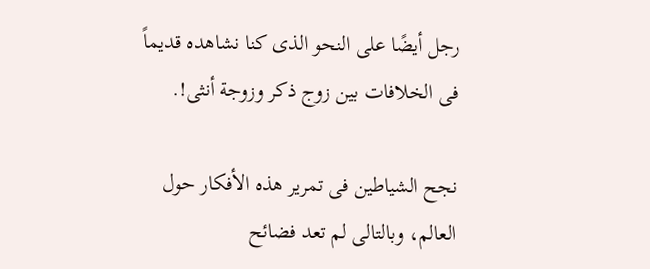رجل أيضًا على النحو الذى كنا نشاهده قديماً فى الخلافات بين زوج ذكر وزوجة أنثى!.

نجح الشياطين فى تمرير هذه الأفكار حول العالم، وبالتالى لم تعد فضائح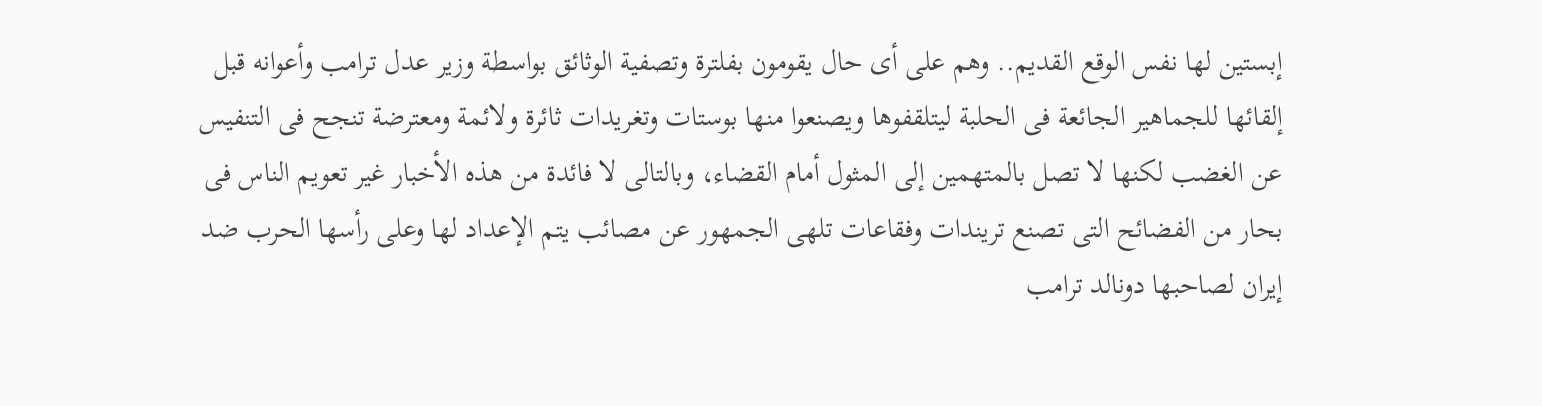إبستين لها نفس الوقع القديم.. وهم على أى حال يقومون بفلترة وتصفية الوثائق بواسطة وزير عدل ترامب وأعوانه قبل إلقائها للجماهير الجائعة فى الحلبة ليتلقفوها ويصنعوا منها بوستات وتغريدات ثائرة ولائمة ومعترضة تنجح فى التنفيس عن الغضب لكنها لا تصل بالمتهمين إلى المثول أمام القضاء، وبالتالى لا فائدة من هذه الأخبار غير تعويم الناس فى بحار من الفضائح التى تصنع تريندات وفقاعات تلهى الجمهور عن مصائب يتم الإعداد لها وعلى رأسها الحرب ضد إيران لصاحبها دونالد ترامب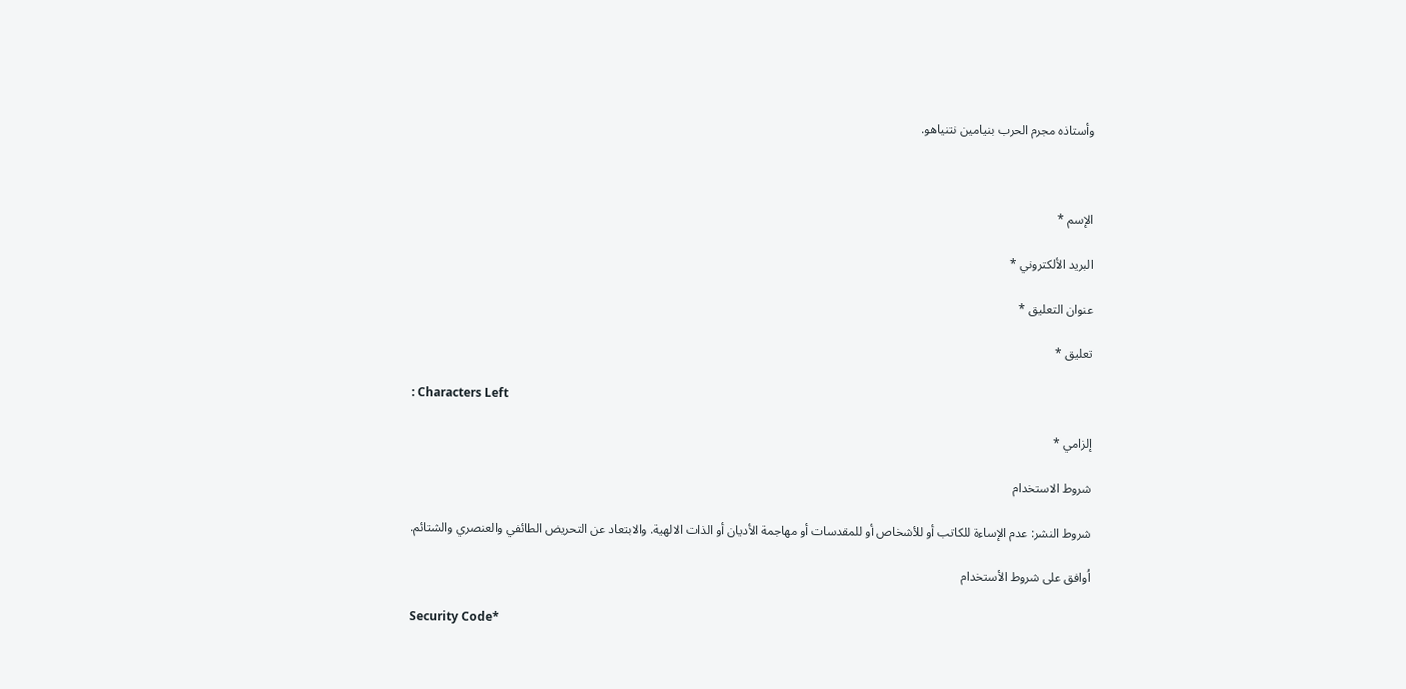وأستاذه مجرم الحرب بنيامين نتنياهو.



الإسم *

البريد الألكتروني *

عنوان التعليق *

تعليق *

: Characters Left

إلزامي *

شروط الاستخدام

شروط النشر: عدم الإساءة للكاتب أو للأشخاص أو للمقدسات أو مهاجمة الأديان أو الذات الالهية. والابتعاد عن التحريض الطائفي والعنصري والشتائم.

اُوافق على شروط الأستخدام

Security Code*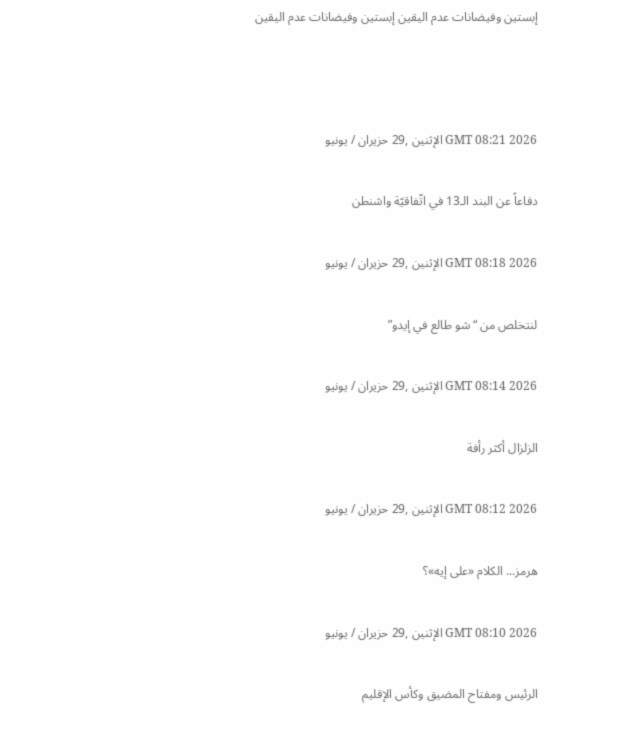إبستين وفيضانات عدم اليقين إبستين وفيضانات عدم اليقين



GMT 08:21 2026 الإثنين ,29 حزيران / يونيو

دفاعاً عن البند الـ13 في اتّفاقيّة واشنطن

GMT 08:18 2026 الإثنين ,29 حزيران / يونيو

لنتخلص من “شو طالع في إيدو”

GMT 08:14 2026 الإثنين ,29 حزيران / يونيو

الزلزال أكثر رأفة

GMT 08:12 2026 الإثنين ,29 حزيران / يونيو

هرمز... الكلام «على إيه»؟

GMT 08:10 2026 الإثنين ,29 حزيران / يونيو

الرئيس ومفتاح المضيق وكأس الإقليم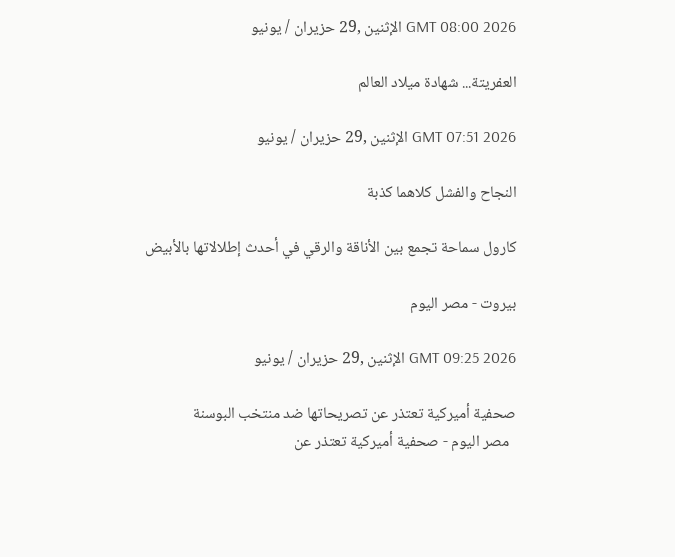GMT 08:00 2026 الإثنين ,29 حزيران / يونيو

العفريتة... شهادة ميلاد العالم

GMT 07:51 2026 الإثنين ,29 حزيران / يونيو

النجاح والفشل كلاهما كذبة

كارول سماحة تجمع بين الأناقة والرقي في أحدث إطلالاتها بالأبيض

بيروت - مصر اليوم

GMT 09:25 2026 الإثنين ,29 حزيران / يونيو

صحفية أميركية تعتذر عن تصريحاتها ضد منتخب البوسنة
  مصر اليوم - صحفية أميركية تعتذر عن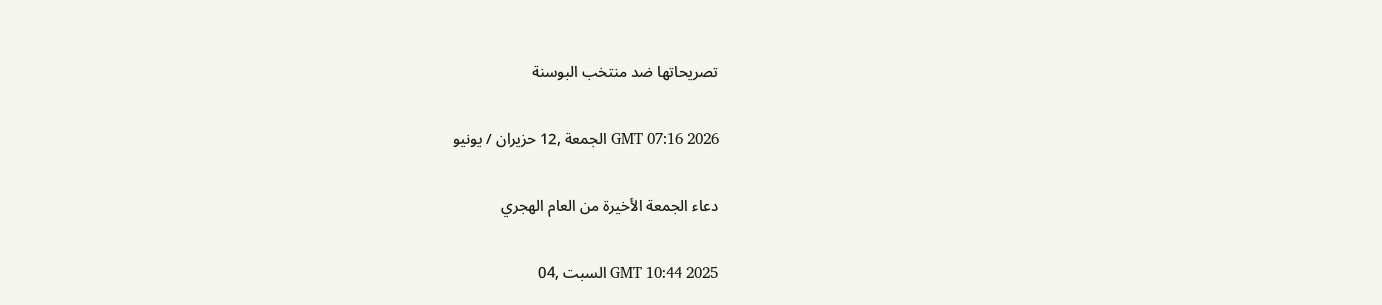تصريحاتها ضد منتخب البوسنة

GMT 07:16 2026 الجمعة ,12 حزيران / يونيو

دعاء الجمعة الأخيرة من العام الهجري

GMT 10:44 2025 السبت ,04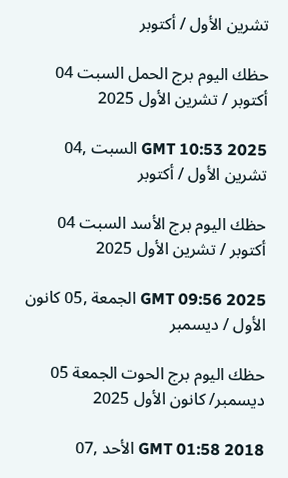تشرين الأول / أكتوبر

حظك اليوم برج الحمل السبت 04 أكتوبر / تشرين الأول 2025

GMT 10:53 2025 السبت ,04 تشرين الأول / أكتوبر

حظك اليوم برج الأسد السبت 04 أكتوبر / تشرين الأول 2025

GMT 09:56 2025 الجمعة ,05 كانون الأول / ديسمبر

حظك اليوم برج الحوت الجمعة 05 ديسمبر/ كانون الأول 2025

GMT 01:58 2018 الأحد ,07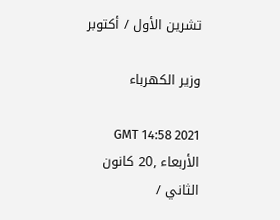تشرين الأول / أكتوبر

وزير الكهرباء

GMT 14:58 2021 الأربعاء ,20 كانون الثاني /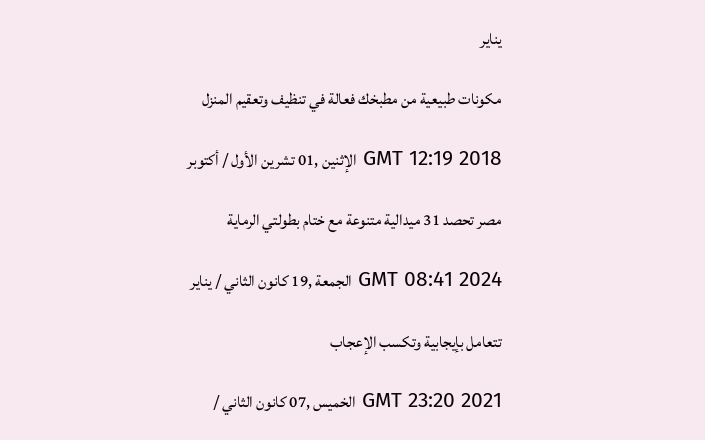يناير

مكونات طبيعية من مطبخك فعالة في تنظيف وتعقيم المنزل

GMT 12:19 2018 الإثنين ,01 تشرين الأول / أكتوبر

مصر تحصد 31 ميدالية متنوعة مع ختام بطولتي الرماية

GMT 08:41 2024 الجمعة ,19 كانون الثاني / يناير

تتعامل بإيجابية وتكسب الإعجاب

GMT 23:20 2021 الخميس ,07 كانون الثاني /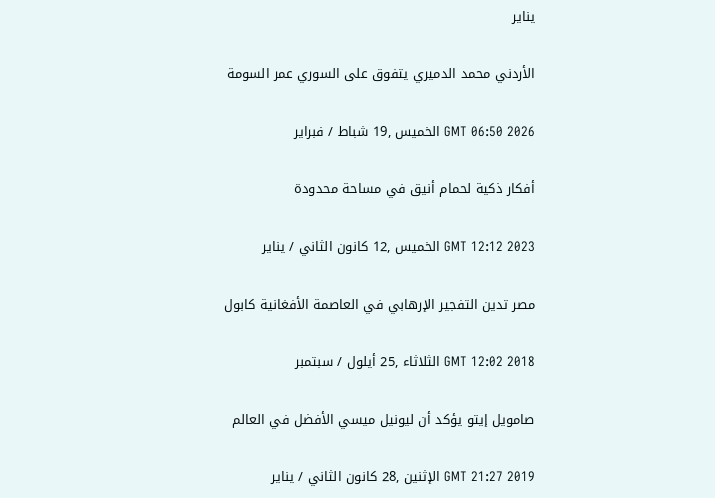يناير

الأردني محمد الدميري يتفوق على السوري عمر السومة

GMT 06:50 2026 الخميس ,19 شباط / فبراير

أفكار ذكية لحمام أنيق في مساحة محدودة

GMT 12:12 2023 الخميس ,12 كانون الثاني / يناير

مصر تدين التفجير الإرهابي في العاصمة الأفغانية كابول

GMT 12:02 2018 الثلاثاء ,25 أيلول / سبتمبر

صامويل إيتو يؤكد أن ليونيل ميسي الأفضل في العالم

GMT 21:27 2019 الإثنين ,28 كانون الثاني / يناير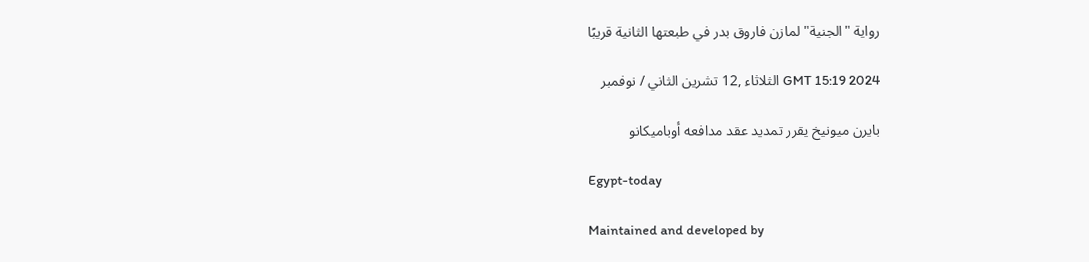رواية "الجنية" لمازن فاروق بدر في طبعتها الثانية قريبًا

GMT 15:19 2024 الثلاثاء ,12 تشرين الثاني / نوفمبر

بايرن ميونيخ يقرر تمديد عقد مدافعه أوباميكانو

Egypt-today

Maintained and developed by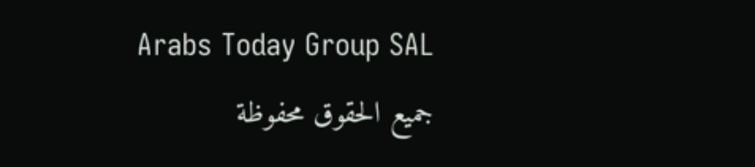Arabs Today Group SAL
جميع الحقوق محفوظة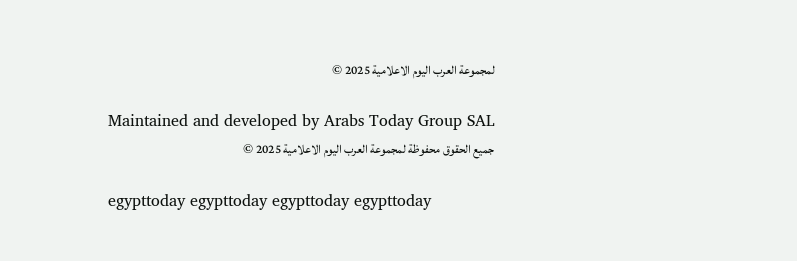لمجموعة العرب اليوم الاعلامية 2025 ©

Maintained and developed by Arabs Today Group SAL
جميع الحقوق محفوظة لمجموعة العرب اليوم الاعلامية 2025 ©

egypttoday egypttoday egypttoday egypttoday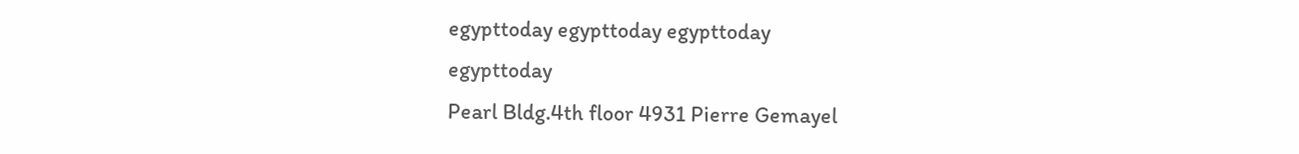egypttoday egypttoday egypttoday
egypttoday
Pearl Bldg.4th floor 4931 Pierre Gemayel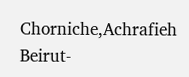Chorniche,Achrafieh Beirut-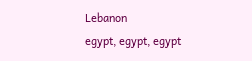Lebanon
egypt, egypt, egypt